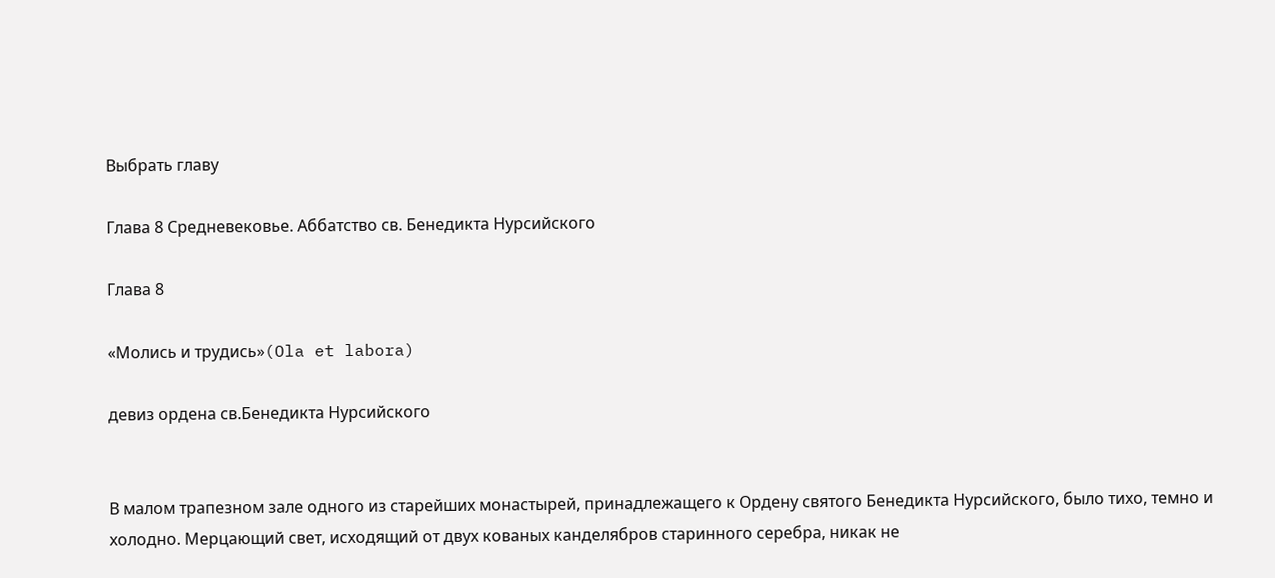Выбрать главу

Глава 8 Средневековье. Аббатство св. Бенедикта Нурсийского

Глава 8

«Молись и трудись»(Ola et labora)

девиз ордена св.Бенедикта Нурсийского


В малом трапезном зале одного из старейших монастырей, принадлежащего к Ордену святого Бенедикта Нурсийского, было тихо, темно и холодно. Мерцающий свет, исходящий от двух кованых канделябров старинного серебра, никак не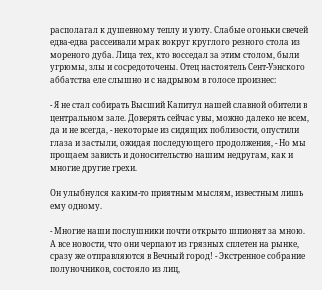располагал к душевному теплу и уюту. Слабые огоньки свечей едва-едва рассеивали мрак вокруг круглого резного стола из мореного дуба. Лица тех, кто восседал за этим столом, были угрюмы, злы и сосредоточены. Отец настоятель Сент-Уэнского аббатства еле слышно и с надрывом в голосе произнес:

- Я не стал собирать Высший Капитул нашей славной обители в центральном зале. Доверять сейчас увы, можно далеко не всем, да и не всегда, - некоторые из сидящих поблизости, опустили глаза и застыли, ожидая последующего продолжения, - Но мы прощаем зависть и доносительство нашим недругам, как и многие другие грехи.

Он улыбнулся каким-то приятным мыслям, известным лишь ему одному.

- Многие наши послушники почти открыто шпионят за мною. А все новости, что они черпают из грязных сплетен на рынке, сразу же отправляются в Вечный город! - Экстренное собрание полуночников, состояло из лиц,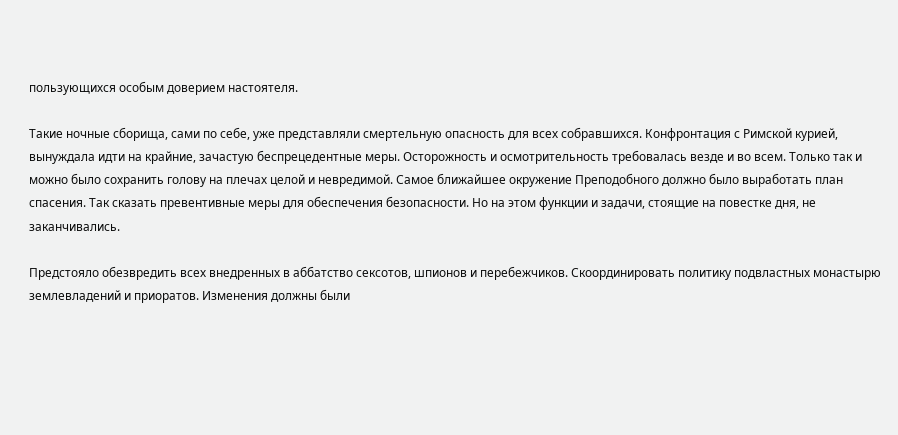пользующихся особым доверием настоятеля.

Такие ночные сборища, сами по себе, уже представляли смертельную опасность для всех собравшихся. Конфронтация с Римской курией, вынуждала идти на крайние, зачастую беспрецедентные меры. Осторожность и осмотрительность требовалась везде и во всем. Только так и можно было сохранить голову на плечах целой и невредимой. Самое ближайшее окружение Преподобного должно было выработать план спасения. Так сказать превентивные меры для обеспечения безопасности. Но на этом функции и задачи, стоящие на повестке дня, не заканчивались.

Предстояло обезвредить всех внедренных в аббатство сексотов, шпионов и перебежчиков. Скоординировать политику подвластных монастырю землевладений и приоратов. Изменения должны были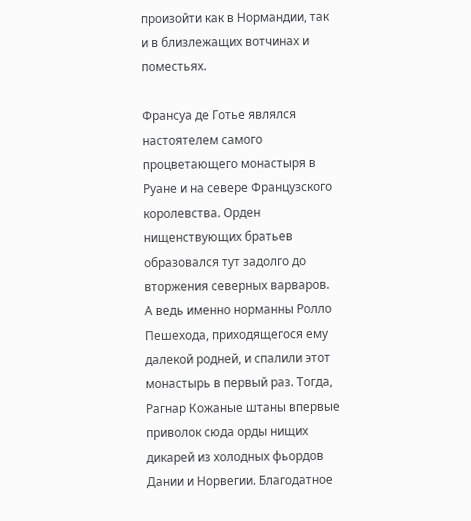произойти как в Нормандии, так и в близлежащих вотчинах и поместьях.

Франсуа де Готье являлся настоятелем самого процветающего монастыря в Руане и на севере Французского королевства. Орден нищенствующих братьев образовался тут задолго до вторжения северных варваров. А ведь именно норманны Ролло Пешехода, приходящегося ему далекой родней, и спалили этот монастырь в первый раз. Тогда, Рагнар Кожаные штаны впервые приволок сюда орды нищих дикарей из холодных фьордов Дании и Норвегии. Благодатное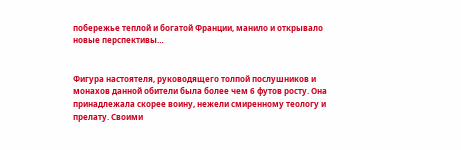побережье теплой и богатой Франции, манило и открывало новые перспективы…


Фигура настоятеля, руководящего толпой послушников и монахов данной обители была более чем 6 футов росту. Она принадлежала скорее воину, нежели смиренному теологу и прелату. Своими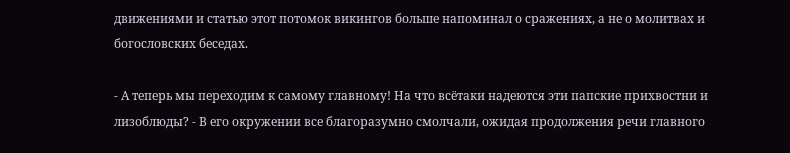движениями и статью этот потомок викингов больше напоминал о сражениях, а не о молитвах и богословских беседах.

- А теперь мы переходим к самому главному! На что всётаки надеются эти папские прихвостни и лизоблюды? - В его окружении все благоразумно смолчали, ожидая продолжения речи главного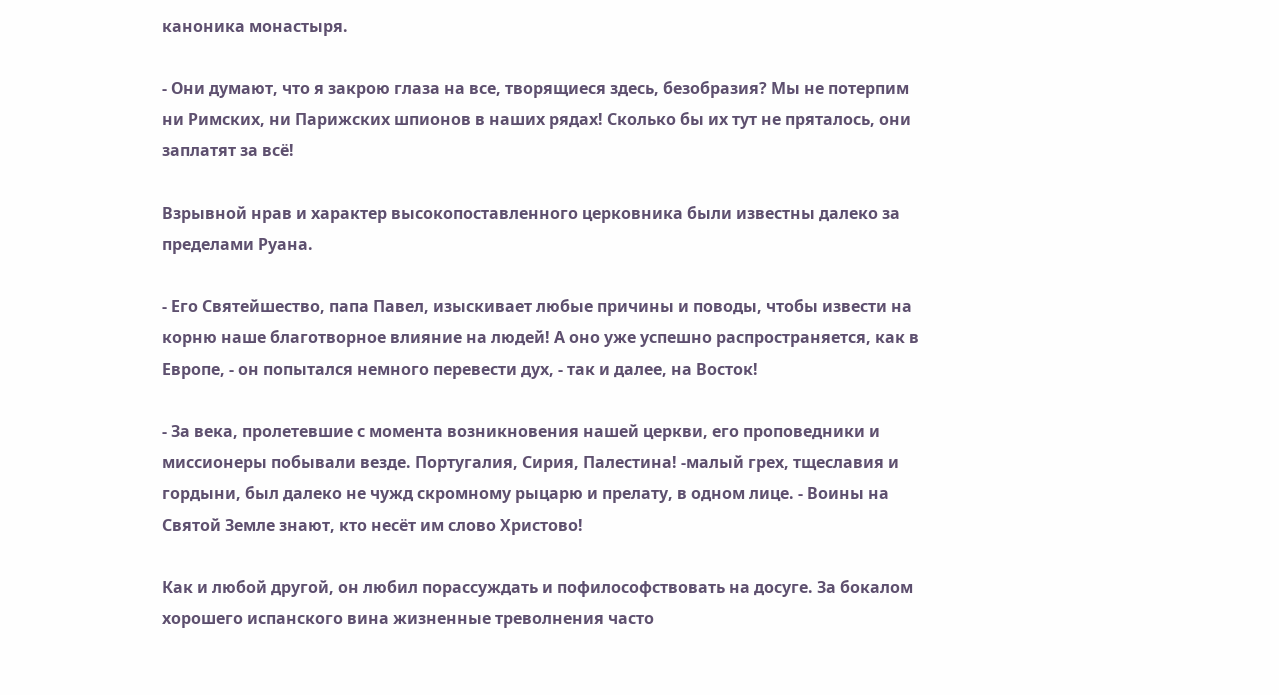каноника монастыря.

- Они думают, что я закрою глаза на все, творящиеся здесь, безобразия? Мы не потерпим ни Римских, ни Парижских шпионов в наших рядах! Сколько бы их тут не пряталось, они заплатят за всё!

Взрывной нрав и характер высокопоставленного церковника были известны далеко за пределами Руана.

- Его Святейшество, папа Павел, изыскивает любые причины и поводы, чтобы извести на корню наше благотворное влияние на людей! А оно уже успешно распространяется, как в Европе, - он попытался немного перевести дух, - так и далее, на Восток!

- За века, пролетевшие с момента возникновения нашей церкви, его проповедники и миссионеры побывали везде. Португалия, Сирия, Палестина! -малый грех, тщеславия и гордыни, был далеко не чужд скромному рыцарю и прелату, в одном лице. - Воины на Святой Земле знают, кто несёт им слово Христово!

Как и любой другой, он любил порассуждать и пофилософствовать на досуге. За бокалом хорошего испанского вина жизненные треволнения часто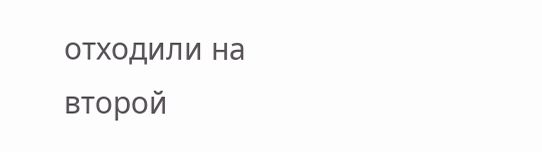отходили на второй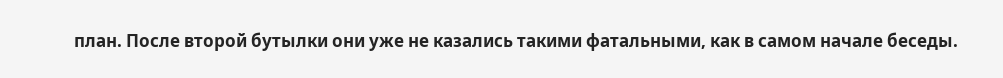план. После второй бутылки они уже не казались такими фатальными, как в самом начале беседы.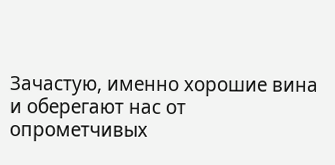Зачастую, именно хорошие вина и оберегают нас от опрометчивых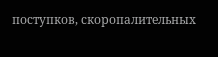поступков, скоропалительных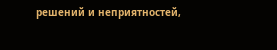решений и неприятностей,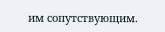им сопутствующим.